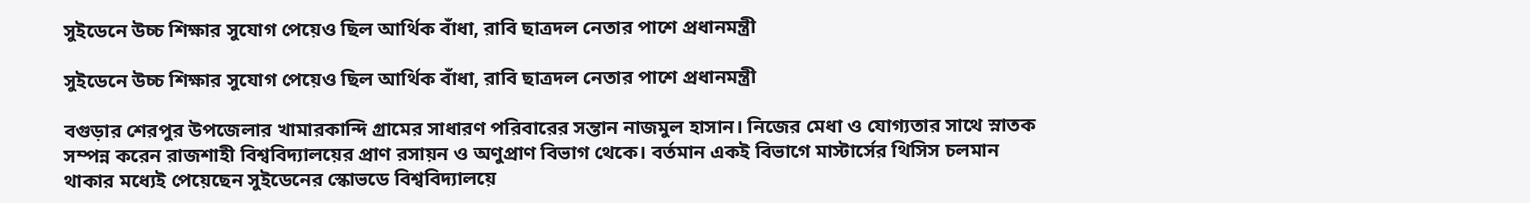সুইডেনে উচ্চ শিক্ষার সুযোগ পেয়েও ছিল আর্থিক বাঁধা, রাবি ছাত্রদল নেতার পাশে প্রধানমন্ত্রী

সুইডেনে উচ্চ শিক্ষার সুযোগ পেয়েও ছিল আর্থিক বাঁধা, রাবি ছাত্রদল নেতার পাশে প্রধানমন্ত্রী

বগুড়ার শেরপুর উপজেলার খামারকান্দি গ্রামের সাধারণ পরিবারের সন্তান নাজমুল হাসান। নিজের মেধা ও যোগ্যতার সাথে স্নাতক সম্পন্ন করেন রাজশাহী বিশ্ববিদ্যালয়ের প্রাণ রসায়ন ও অণুপ্রাণ বিভাগ থেকে। বর্তমান একই বিভাগে মাস্টার্সের থিসিস চলমান থাকার মধ্যেই পেয়েছেন সুইডেনের স্কোভডে বিশ্ববিদ্যালয়ে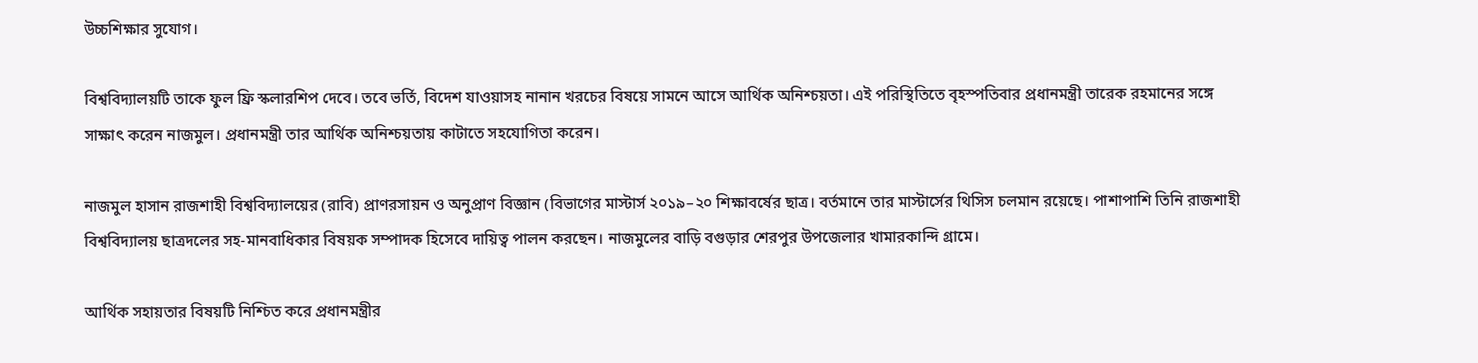উচ্চশিক্ষার সুযোগ।

বিশ্ববিদ্যালয়টি তাকে ফুল ফ্রি স্কলারশিপ দেবে। তবে ভর্তি, বিদেশ যাওয়াসহ নানান খরচের বিষয়ে সামনে আসে আর্থিক অনিশ্চয়তা। এই পরিস্থিতিতে বৃহস্পতিবার প্রধানমন্ত্রী তারেক রহমানের সঙ্গে সাক্ষাৎ করেন নাজমুল। প্রধানমন্ত্রী তার আর্থিক অনিশ্চয়তায় কাটাতে সহযোগিতা করেন।

নাজমুল হাসান রাজশাহী বিশ্ববিদ্যালয়ের (রাবি) প্রাণরসায়ন ও অনুপ্রাণ বিজ্ঞান (বিভাগের মাস্টার্স ২০১৯–২০ শিক্ষাবর্ষের ছাত্র। বর্তমানে তার মাস্টার্সের থিসিস চলমান রয়েছে। পাশাপাশি তিনি রাজশাহী বিশ্ববিদ্যালয় ছাত্রদলের সহ-মানবাধিকার বিষয়ক সম্পাদক হিসেবে দায়িত্ব পালন করছেন। নাজমুলের বাড়ি বগুড়ার শেরপুর উপজেলার খামারকান্দি গ্রামে।

আর্থিক সহায়তার বিষয়টি নিশ্চিত করে প্রধানমন্ত্রীর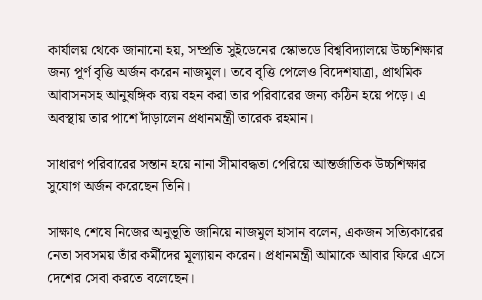কার্যালয় থেকে জানানো হয়, সম্প্রতি সুইডেনের স্কোভডে বিশ্ববিদ্যালয়ে উচ্চশিক্ষার জন্য পূর্ণ বৃত্তি অর্জন করেন নাজমুল। তবে বৃত্তি পেলেও বিদেশযাত্রা, প্রাথমিক আবাসনসহ আনুষঙ্গিক ব্যয় বহন করা তার পরিবারের জন্য কঠিন হয়ে পড়ে। এ অবস্থায় তার পাশে দাঁড়ালেন প্রধানমন্ত্রী তারেক রহমান।

সাধারণ পরিবারের সন্তান হয়ে নানা সীমাবদ্ধতা পেরিয়ে আন্তর্জাতিক উচ্চশিক্ষার সুযোগ অর্জন করেছেন তিনি।

সাক্ষাৎ শেষে নিজের অনুভূতি জানিয়ে নাজমুল হাসান বলেন, একজন সত্যিকারের নেতা সবসময় তাঁর কর্মীদের মূল্যায়ন করেন। প্রধানমন্ত্রী আমাকে আবার ফিরে এসে দেশের সেবা করতে বলেছেন।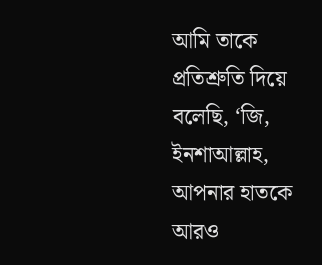আমি তাকে প্রতিশ্রুতি দিয়ে বলেছি, ‘জি, ইনশাআল্লাহ, আপনার হাতকে আরও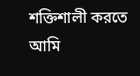শক্তিশালী করতে আমি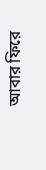আবার ফিরে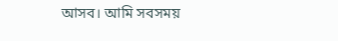আসব। আমি সবসময়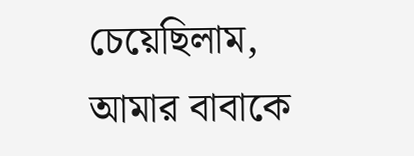চেয়েছিলাম, আমার বাবাকে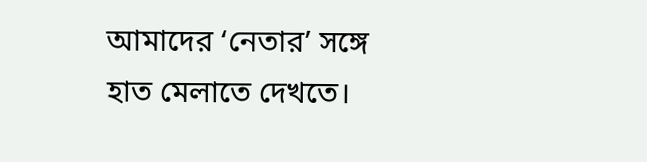আমাদের ‘নেতার’ সঙ্গে হাত মেলাতে দেখতে।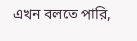এখন বলতে পারি,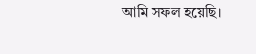আমি সফল হয়েছি।